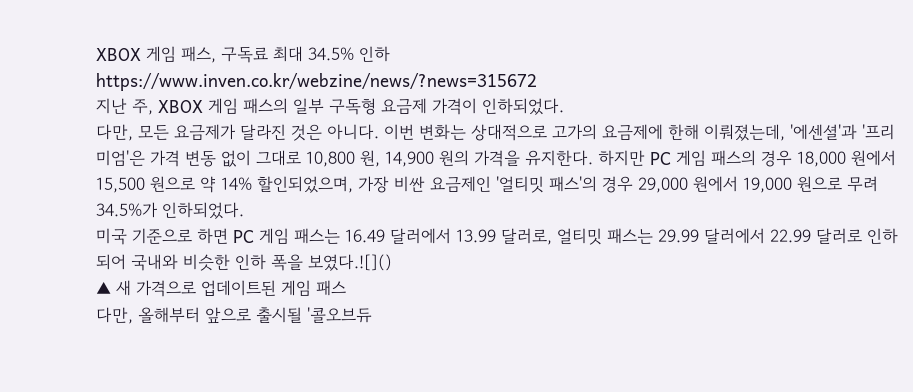XBOX 게임 패스, 구독료 최대 34.5% 인하
https://www.inven.co.kr/webzine/news/?news=315672
지난 주, XBOX 게임 패스의 일부 구독형 요금제 가격이 인하되었다.
다만, 모든 요금제가 달라진 것은 아니다. 이번 변화는 상대적으로 고가의 요금제에 한해 이뤄졌는데, '에센셜'과 '프리미엄'은 가격 변동 없이 그대로 10,800 원, 14,900 원의 가격을 유지한다. 하지만 PC 게임 패스의 경우 18,000 원에서 15,500 원으로 약 14% 할인되었으며, 가장 비싼 요금제인 '얼티밋 패스'의 경우 29,000 원에서 19,000 원으로 무려 34.5%가 인하되었다.
미국 기준으로 하면 PC 게임 패스는 16.49 달러에서 13.99 달러로, 얼티밋 패스는 29.99 달러에서 22.99 달러로 인하되어 국내와 비슷한 인하 폭을 보였다.![]()
▲ 새 가격으로 업데이트된 게임 패스
다만, 올해부터 앞으로 출시될 '콜오브듀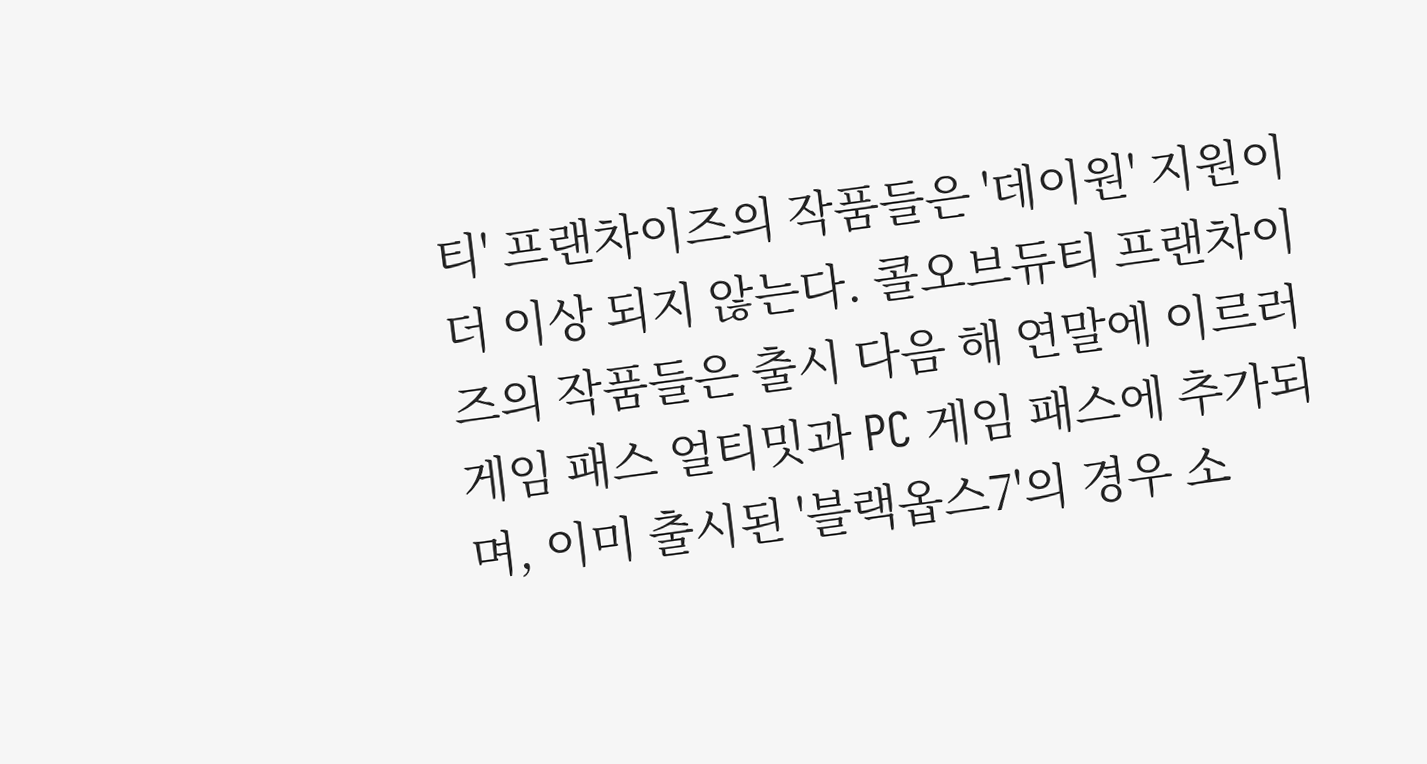티' 프랜차이즈의 작품들은 '데이원' 지원이 더 이상 되지 않는다. 콜오브듀티 프랜차이즈의 작품들은 출시 다음 해 연말에 이르러 게임 패스 얼티밋과 PC 게임 패스에 추가되며, 이미 출시된 '블랙옵스7'의 경우 소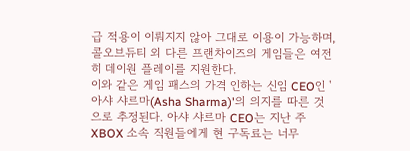급 적용이 이뤄지지 않아 그대로 이용이 가능하며, 콜오브듀티 외 다른 프랜차이즈의 게임들은 여전히 데이원 플레이를 지원한다.
이와 같은 게임 패스의 가격 인하는 신임 CEO인 '아샤 샤르마(Asha Sharma)'의 의지를 따른 것으로 추정된다. 아샤 샤르마 CEO는 지난 주 XBOX 소속 직원들에게 현 구독료는 너무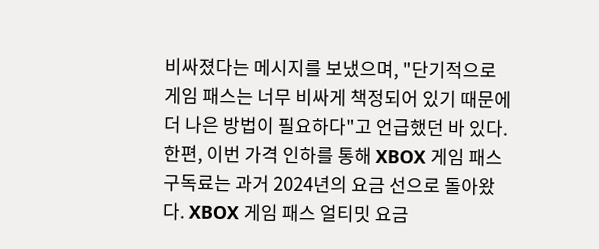비싸졌다는 메시지를 보냈으며, "단기적으로 게임 패스는 너무 비싸게 책정되어 있기 때문에 더 나은 방법이 필요하다"고 언급했던 바 있다.
한편, 이번 가격 인하를 통해 XBOX 게임 패스 구독료는 과거 2024년의 요금 선으로 돌아왔다. XBOX 게임 패스 얼티밋 요금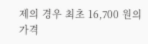제의 경우 최초 16,700 원의 가격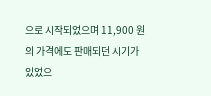으로 시작되었으며 11,900 원의 가격에도 판매되던 시기가 있었으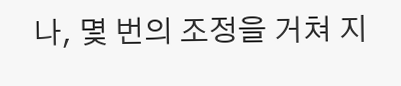나, 몇 번의 조정을 거쳐 지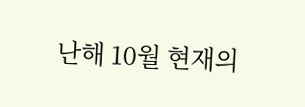난해 10월 현재의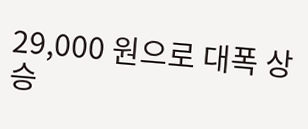29,000 원으로 대폭 상승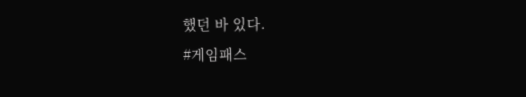했던 바 있다.
#게임패스